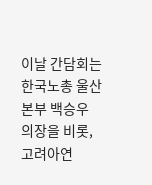이날 간담회는 한국노총 울산본부 백승우 의장을 비롯, 고려아연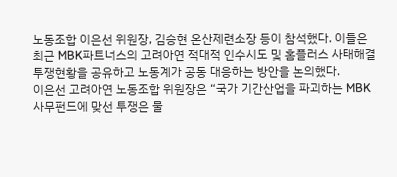노동조합 이은선 위원장, 김승현 온산제련소장 등이 참석했다. 이들은 최근 MBK파트너스의 고려아연 적대적 인수시도 및 홈플러스 사태해결 투쟁현황을 공유하고 노동계가 공동 대응하는 방안을 논의했다.
이은선 고려아연 노동조합 위원장은 “국가 기간산업을 파괴하는 MBK 사무펀드에 맞선 투쟁은 물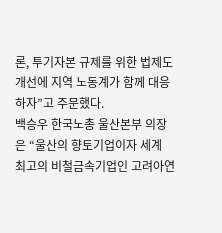론, 투기자본 규제를 위한 법제도 개선에 지역 노동계가 함께 대응하자”고 주문했다.
백승우 한국노총 울산본부 의장은 “울산의 향토기업이자 세계 최고의 비철금속기업인 고려아연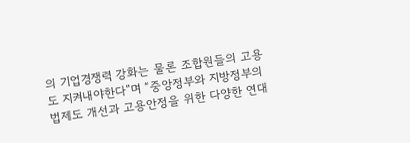의 기업경쟁력 강화는 물론 조합원들의 고용도 지켜내야한다”며 “중앙정부와 지방정부의 법제도 개선과 고용안정을 위한 다양한 연대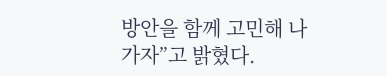방안을 함께 고민해 나가자”고 밝혔다.